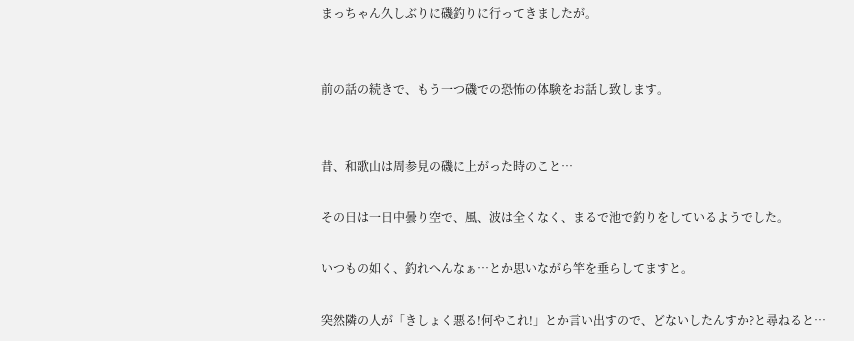まっちゃん久しぶりに磯釣りに行ってきましたが。


前の話の続きで、もう一つ磯での恐怖の体験をお話し致します。


昔、和歌山は周参見の磯に上がった時のこと…

その日は一日中曇り空で、風、波は全くなく、まるで池で釣りをしているようでした。

いつもの如く、釣れへんなぁ…とか思いながら竿を垂らしてますと。

突然隣の人が「きしょく悪る!何やこれ!」とか言い出すので、どないしたんすか?と尋ねると…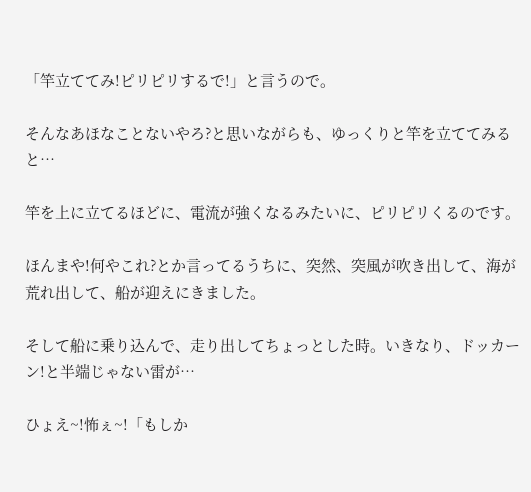「竿立ててみ!ピリピリするで!」と言うので。

そんなあほなことないやろ?と思いながらも、ゆっくりと竿を立ててみると…

竿を上に立てるほどに、電流が強くなるみたいに、ピリピリくるのです。

ほんまや!何やこれ?とか言ってるうちに、突然、突風が吹き出して、海が荒れ出して、船が迎えにきました。

そして船に乗り込んで、走り出してちょっとした時。いきなり、ドッカーン!と半端じゃない雷が…

ひょえ~!怖ぇ~!「もしか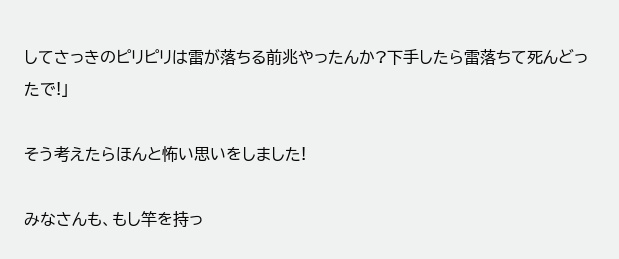してさっきのピリピリは雷が落ちる前兆やったんか?下手したら雷落ちて死んどったで!」

そう考えたらほんと怖い思いをしました!

みなさんも、もし竿を持っ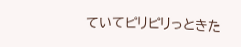ていてピリピリっときた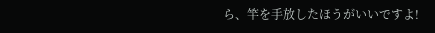ら、竿を手放したほうがいいですよ!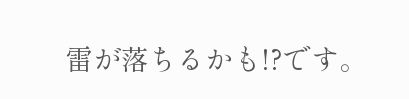雷が落ちるかも!?です。